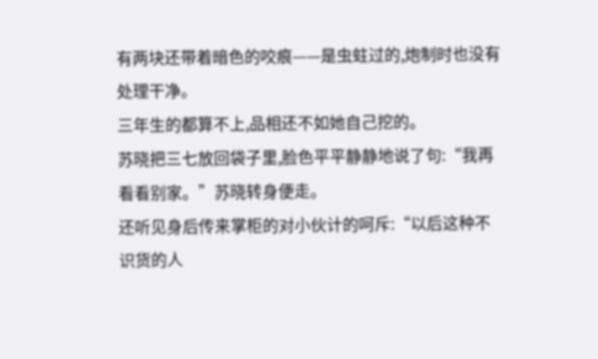有两块还带着暗色的咬痕——是虫蛀过的,炮制时也没有处理干净。
三年生的都算不上,品相还不如她自己挖的。
苏晓把三七放回袋子里,脸色平平静静地说了句:“我再看看别家。”苏晓转身便走。
还听见身后传来掌柜的对小伙计的呵斥:“以后这种不识货的人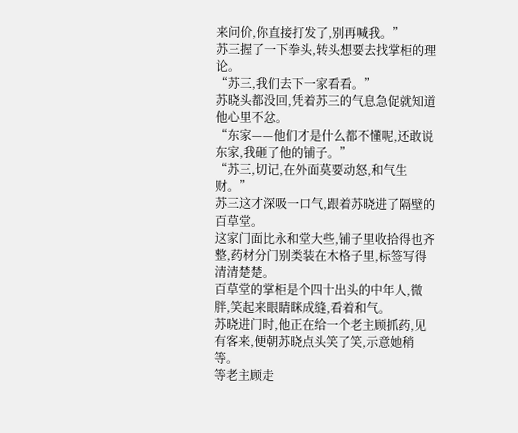来问价,你直接打发了,别再喊我。”
苏三握了一下拳头,转头想要去找掌柜的理论。
“苏三,我们去下一家看看。”
苏晓头都没回,凭着苏三的气息急促就知道他心里不忿。
“东家——他们才是什么都不懂呢,还敢说东家,我砸了他的铺子。”
“苏三,切记,在外面莫要动怒,和气生财。”
苏三这才深吸一口气,跟着苏晓进了隔壁的百草堂。
这家门面比永和堂大些,铺子里收拾得也齐整,药材分门别类装在木格子里,标签写得清清楚楚。
百草堂的掌柜是个四十出头的中年人,微胖,笑起来眼睛眯成缝,看着和气。
苏晓进门时,他正在给一个老主顾抓药,见有客来,便朝苏晓点头笑了笑,示意她稍等。
等老主顾走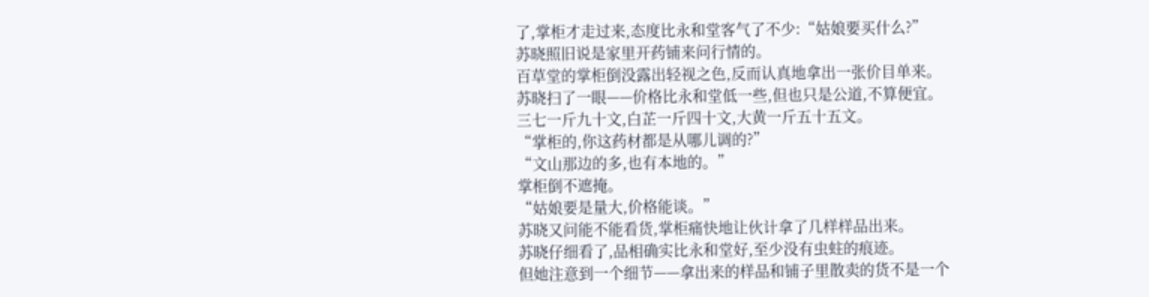了,掌柜才走过来,态度比永和堂客气了不少:“姑娘要买什么?”
苏晓照旧说是家里开药铺来问行情的。
百草堂的掌柜倒没露出轻视之色,反而认真地拿出一张价目单来。
苏晓扫了一眼——价格比永和堂低一些,但也只是公道,不算便宜。
三七一斤九十文,白芷一斤四十文,大黄一斤五十五文。
“掌柜的,你这药材都是从哪儿调的?”
“文山那边的多,也有本地的。”
掌柜倒不遮掩。
“姑娘要是量大,价格能谈。”
苏晓又问能不能看货,掌柜痛快地让伙计拿了几样样品出来。
苏晓仔细看了,品相确实比永和堂好,至少没有虫蛀的痕迹。
但她注意到一个细节——拿出来的样品和铺子里散卖的货不是一个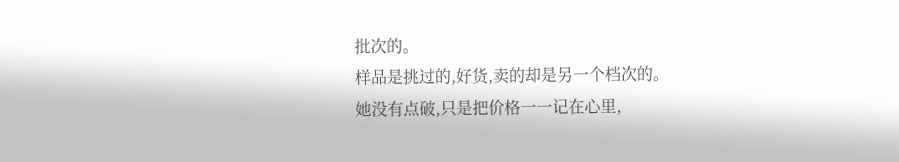批次的。
样品是挑过的,好货,卖的却是另一个档次的。
她没有点破,只是把价格一一记在心里,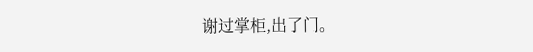谢过掌柜,出了门。